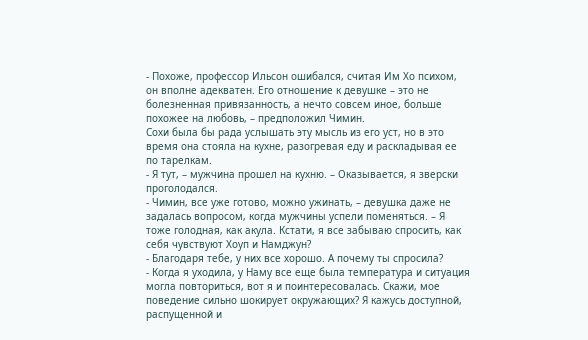- Похоже, профессор Ильсон ошибался, считая Им Хо психом, он вполне адекватен. Его отношение к девушке – это не болезненная привязанность, а нечто совсем иное, больше похожее на любовь, – предположил Чимин.
Сохи была бы рада услышать эту мысль из его уст, но в это время она стояла на кухне, разогревая еду и раскладывая ее по тарелкам.
- Я тут, – мужчина прошел на кухню. – Оказывается, я зверски проголодался.
- Чимин, все уже готово, можно ужинать, – девушка даже не задалась вопросом, когда мужчины успели поменяться. – Я тоже голодная, как акула. Кстати, я все забываю спросить, как себя чувствуют Хоуп и Намджун?
- Благодаря тебе, у них все хорошо. А почему ты спросила?
- Когда я уходила, у Наму все еще была температура и ситуация могла повториться, вот я и поинтересовалась. Скажи, мое поведение сильно шокирует окружающих? Я кажусь доступной, распущенной и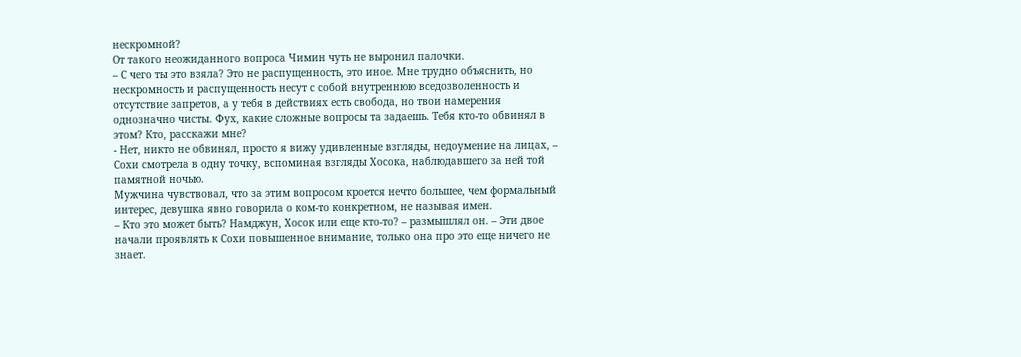нескромной?
От такого неожиданного вопроса Чимин чуть не выронил палочки.
– С чего ты это взяла? Это не распущенность, это иное. Мне трудно объяснить, но нескромность и распущенность несут с собой внутреннюю вседозволенность и отсутствие запретов, а у тебя в действиях есть свобода, но твои намерения однозначно чисты. Фух, какие сложные вопросы та задаешь. Тебя кто-то обвинял в этом? Кто, расскажи мне?
- Нет, никто не обвинял, просто я вижу удивленные взгляды, недоумение на лицах, – Сохи смотрела в одну точку, вспоминая взгляды Хосока, наблюдавшего за ней той памятной ночью.
Мужчина чувствовал, что за этим вопросом кроется нечто большее, чем формальный интерес, девушка явно говорила о ком-то конкретном, не называя имен.
– Кто это может быть? Намджун, Хосок или еще кто-то? – размышлял он. – Эти двое начали проявлять к Сохи повышенное внимание, только она про это еще ничего не знает.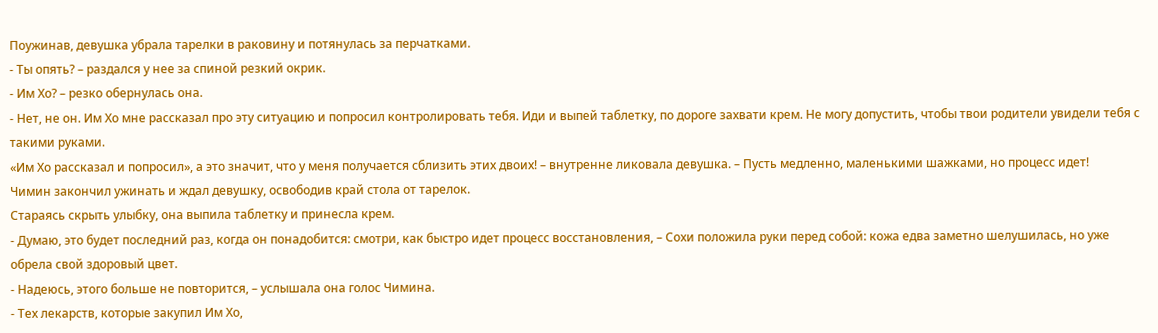Поужинав, девушка убрала тарелки в раковину и потянулась за перчатками.
- Ты опять? – раздался у нее за спиной резкий окрик.
- Им Хо? – резко обернулась она.
- Нет, не он. Им Хо мне рассказал про эту ситуацию и попросил контролировать тебя. Иди и выпей таблетку, по дороге захвати крем. Не могу допустить, чтобы твои родители увидели тебя с такими руками.
«Им Хо рассказал и попросил», а это значит, что у меня получается сблизить этих двоих! – внутренне ликовала девушка. – Пусть медленно, маленькими шажками, но процесс идет!
Чимин закончил ужинать и ждал девушку, освободив край стола от тарелок.
Стараясь скрыть улыбку, она выпила таблетку и принесла крем.
- Думаю, это будет последний раз, когда он понадобится: смотри, как быстро идет процесс восстановления, – Сохи положила руки перед собой: кожа едва заметно шелушилась, но уже обрела свой здоровый цвет.
- Надеюсь, этого больше не повторится, – услышала она голос Чимина.
- Тех лекарств, которые закупил Им Хо,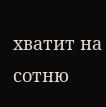хватит на сотню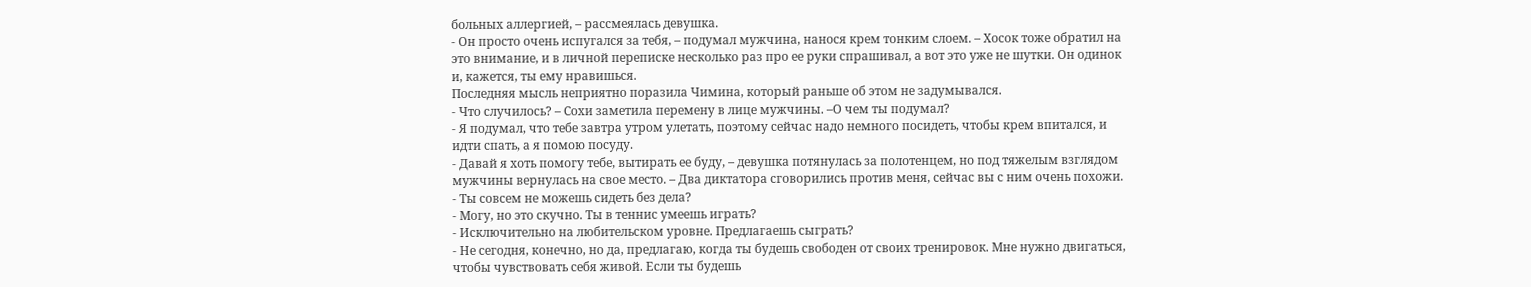больных аллергией, – рассмеялась девушка.
- Он просто очень испугался за тебя, – подумал мужчина, нанося крем тонким слоем. – Хосок тоже обратил на это внимание, и в личной переписке несколько раз про ее руки спрашивал, а вот это уже не шутки. Он одинок и, кажется, ты ему нравишься.
Последняя мысль неприятно поразила Чимина, который раньше об этом не задумывался.
- Что случилось? – Сохи заметила перемену в лице мужчины. –О чем ты подумал?
- Я подумал, что тебе завтра утром улетать, поэтому сейчас надо немного посидеть, чтобы крем впитался, и идти спать, а я помою посуду.
- Давай я хоть помогу тебе, вытирать ее буду, – девушка потянулась за полотенцем, но под тяжелым взглядом мужчины вернулась на свое место. – Два диктатора сговорились против меня, сейчас вы с ним очень похожи.
- Ты совсем не можешь сидеть без дела?
- Могу, но это скучно. Ты в теннис умеешь играть?
- Исключительно на любительском уровне. Предлагаешь сыграть?
- Не сегодня, конечно, но да, предлагаю, когда ты будешь свободен от своих тренировок. Мне нужно двигаться, чтобы чувствовать себя живой. Если ты будешь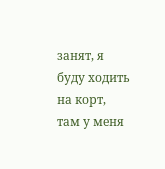занят, я буду ходить на корт, там у меня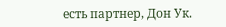есть партнер, Дон Ук.